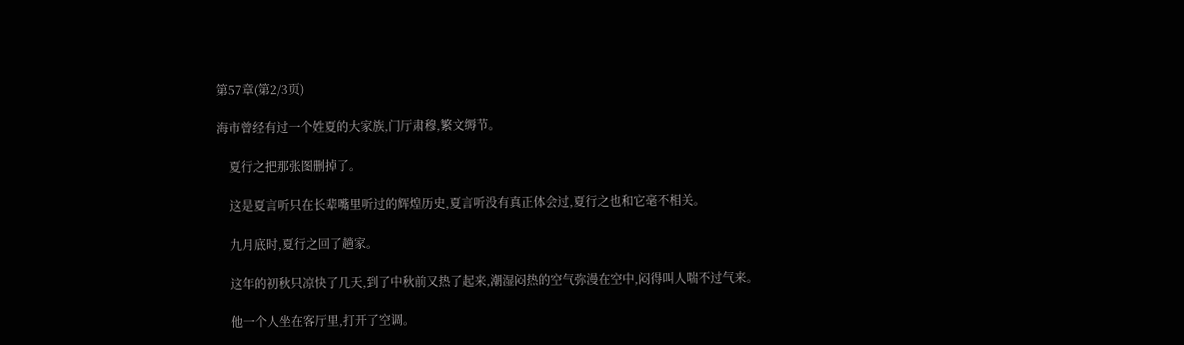第57章(第2/3页)

海市曾经有过一个姓夏的大家族,门厅肃穆,繁文缛节。

    夏行之把那张图删掉了。

    这是夏言听只在长辈嘴里听过的辉煌历史,夏言听没有真正体会过,夏行之也和它毫不相关。

    九月底时,夏行之回了趟家。

    这年的初秋只凉快了几天,到了中秋前又热了起来,潮湿闷热的空气弥漫在空中,闷得叫人喘不过气来。

    他一个人坐在客厅里,打开了空调。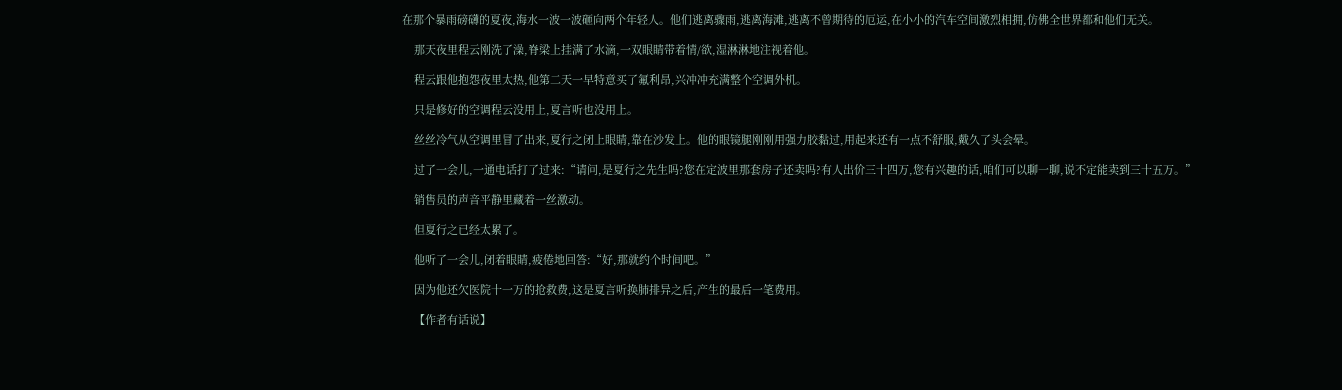在那个暴雨磅礴的夏夜,海水一波一波砸向两个年轻人。他们逃离骤雨,逃离海滩,逃离不曾期待的厄运,在小小的汽车空间激烈相拥,仿佛全世界都和他们无关。

    那天夜里程云刚洗了澡,脊梁上挂满了水滴,一双眼睛带着情/欲,湿淋淋地注视着他。

    程云跟他抱怨夜里太热,他第二天一早特意买了氟利昂,兴冲冲充满整个空调外机。

    只是修好的空调程云没用上,夏言听也没用上。

    丝丝冷气从空调里冒了出来,夏行之闭上眼睛,靠在沙发上。他的眼镜腿刚刚用强力胶黏过,用起来还有一点不舒服,戴久了头会晕。

    过了一会儿,一通电话打了过来:“请问,是夏行之先生吗?您在定波里那套房子还卖吗?有人出价三十四万,您有兴趣的话,咱们可以聊一聊,说不定能卖到三十五万。”

    销售员的声音平静里藏着一丝激动。

    但夏行之已经太累了。

    他听了一会儿,闭着眼睛,疲倦地回答:“好,那就约个时间吧。”

    因为他还欠医院十一万的抢救费,这是夏言听换肺排异之后,产生的最后一笔费用。

    【作者有话说】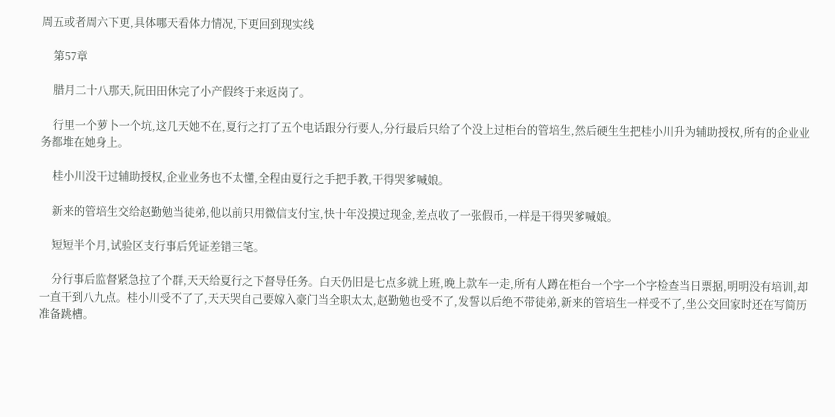周五或者周六下更,具体哪天看体力情况,下更回到现实线

    第57章

    腊月二十八那天,阮田田休完了小产假终于来返岗了。

    行里一个萝卜一个坑,这几天她不在,夏行之打了五个电话跟分行要人,分行最后只给了个没上过柜台的管培生,然后硬生生把桂小川升为辅助授权,所有的企业业务都堆在她身上。

    桂小川没干过辅助授权,企业业务也不太懂,全程由夏行之手把手教,干得哭爹喊娘。

    新来的管培生交给赵勤勉当徒弟,他以前只用微信支付宝,快十年没摸过现金,差点收了一张假币,一样是干得哭爹喊娘。

    短短半个月,试验区支行事后凭证差错三笔。

    分行事后监督紧急拉了个群,天天给夏行之下督导任务。白天仍旧是七点多就上班,晚上款车一走,所有人蹲在柜台一个字一个字检查当日票据,明明没有培训,却一直干到八九点。桂小川受不了了,天天哭自己要嫁入豪门当全职太太,赵勤勉也受不了,发誓以后绝不带徒弟,新来的管培生一样受不了,坐公交回家时还在写简历准备跳槽。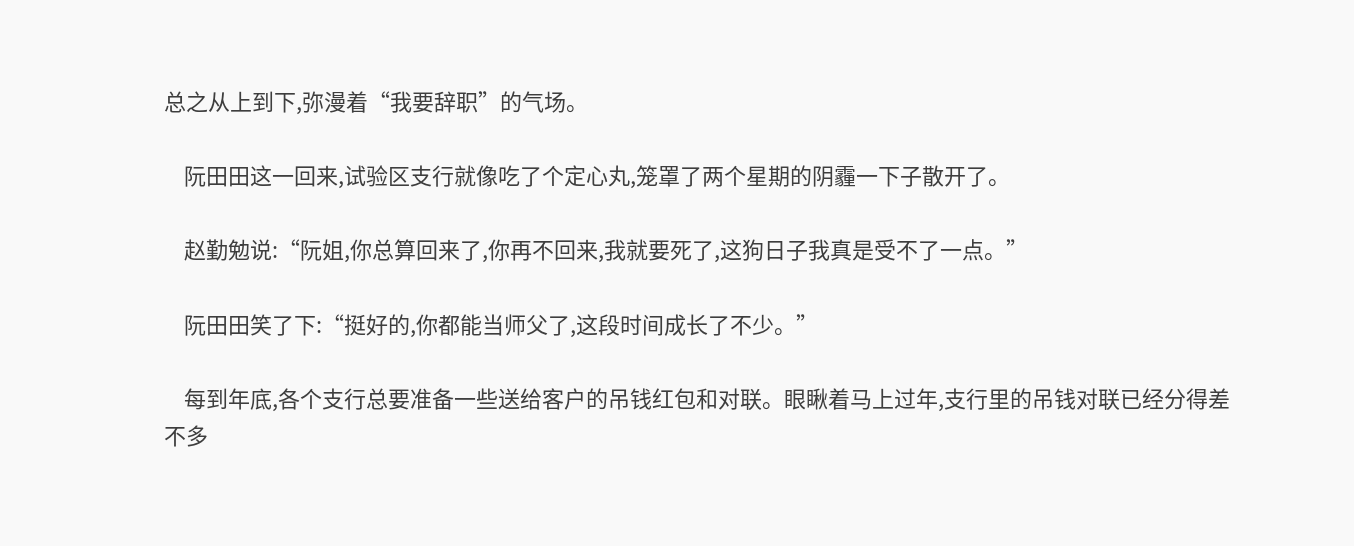总之从上到下,弥漫着“我要辞职”的气场。

    阮田田这一回来,试验区支行就像吃了个定心丸,笼罩了两个星期的阴霾一下子散开了。

    赵勤勉说:“阮姐,你总算回来了,你再不回来,我就要死了,这狗日子我真是受不了一点。”

    阮田田笑了下:“挺好的,你都能当师父了,这段时间成长了不少。”

    每到年底,各个支行总要准备一些送给客户的吊钱红包和对联。眼瞅着马上过年,支行里的吊钱对联已经分得差不多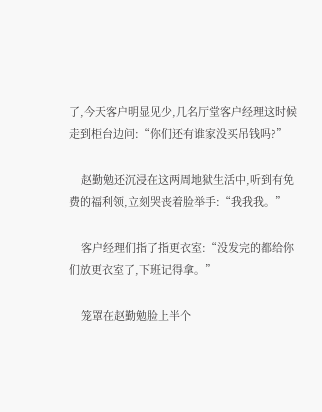了,今天客户明显见少,几名厅堂客户经理这时候走到柜台边问:“你们还有谁家没买吊钱吗?”

    赵勤勉还沉浸在这两周地狱生活中,听到有免费的福利领,立刻哭丧着脸举手:“我我我。”

    客户经理们指了指更衣室:“没发完的都给你们放更衣室了,下班记得拿。”

    笼罩在赵勤勉脸上半个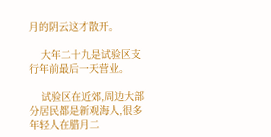月的阴云这才散开。

    大年二十九是试验区支行年前最后一天营业。

    试验区在近郊,周边大部分居民都是新观海人,很多年轻人在腊月二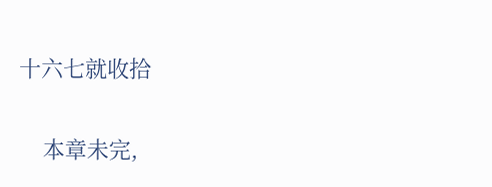十六七就收拾

    本章未完,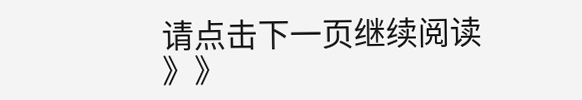请点击下一页继续阅读 》》